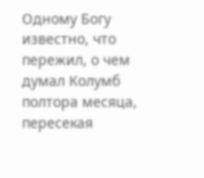Одному Богу известно, что пережил, о чем думал Колумб полтора месяца, пересекая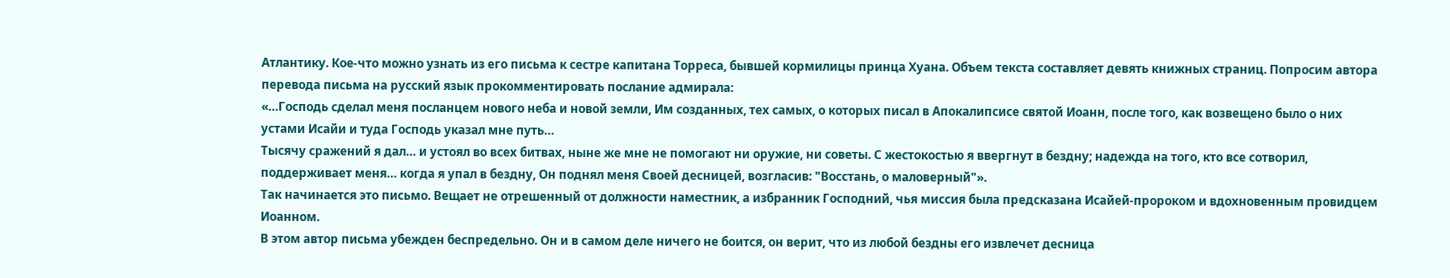Атлантику. Кое-что можно узнать из его письма к сестре капитана Торреса, бывшей кормилицы принца Хуана. Объем текста составляет девять книжных страниц. Попросим автора перевода письма на русский язык прокомментировать послание адмирала:
«…Господь сделал меня посланцем нового неба и новой земли, Им созданных, тех самых, о которых писал в Апокалипсисе святой Иоанн, после того, как возвещено было о них устами Исайи и туда Господь указал мне путь…
Тысячу сражений я дал… и устоял во всех битвах, ныне же мне не помогают ни оружие, ни советы. С жестокостью я ввергнут в бездну; надежда на того, кто все сотворил, поддерживает меня… когда я упал в бездну, Он поднял меня Своей десницей, возгласив: "Восстань, о маловерный"».
Так начинается это письмо. Вещает не отрешенный от должности наместник, а избранник Господний, чья миссия была предсказана Исайей-пророком и вдохновенным провидцем Иоанном.
В этом автор письма убежден беспредельно. Он и в самом деле ничего не боится, он верит, что из любой бездны его извлечет десница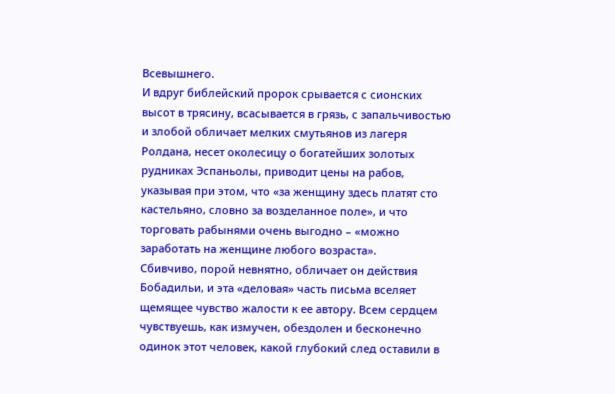Всевышнего.
И вдруг библейский пророк срывается с сионских высот в трясину, всасывается в грязь, с запальчивостью и злобой обличает мелких смутьянов из лагеря Ролдана, несет околесицу о богатейших золотых рудниках Эспаньолы, приводит цены на рабов, указывая при этом, что «за женщину здесь платят сто кастельяно, словно за возделанное поле», и что торговать рабынями очень выгодно – «можно заработать на женщине любого возраста».
Сбивчиво, порой невнятно, обличает он действия Бобадильи, и эта «деловая» часть письма вселяет щемящее чувство жалости к ее автору. Всем сердцем чувствуешь, как измучен, обездолен и бесконечно одинок этот человек, какой глубокий след оставили в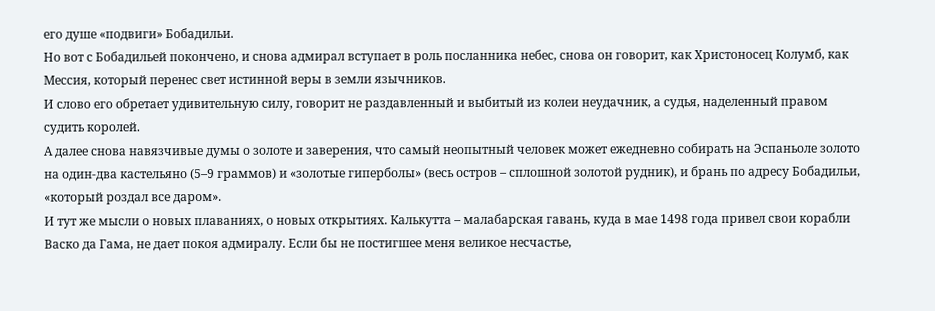его душе «подвиги» Бобадильи.
Но вот с Бобадильей покончено, и снова адмирал вступает в роль посланника небес, снова он говорит, как Христоносец Колумб, как Мессия, который перенес свет истинной веры в земли язычников.
И слово его обретает удивительную силу, говорит не раздавленный и выбитый из колеи неудачник, а судья, наделенный правом судить королей.
А далее снова навязчивые думы о золоте и заверения, что самый неопытный человек может ежедневно собирать на Эспаньоле золото на один-два кастельяно (5–9 граммов) и «золотые гиперболы» (весь остров – сплошной золотой рудник), и брань по адресу Бобадильи, «который роздал все даром».
И тут же мысли о новых плаваниях, о новых открытиях. Калькутта – малабарская гавань, куда в мае 1498 года привел свои корабли Васко да Гама, не дает покоя адмиралу. Если бы не постигшее меня великое несчастье,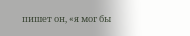пишет он, «я мог бы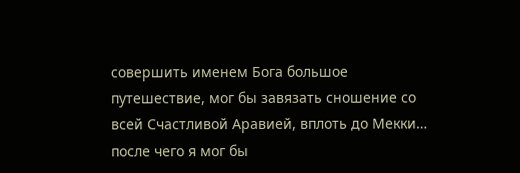совершить именем Бога большое путешествие, мог бы завязать сношение со всей Счастливой Аравией, вплоть до Мекки… после чего я мог бы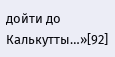дойти до Калькутты…»[92]